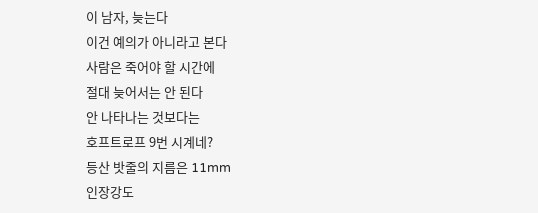이 남자, 늦는다
이건 예의가 아니라고 본다
사람은 죽어야 할 시간에
절대 늦어서는 안 된다
안 나타나는 것보다는
호프트로프 9번 시계네?
등산 밧줄의 지름은 11mm
인장강도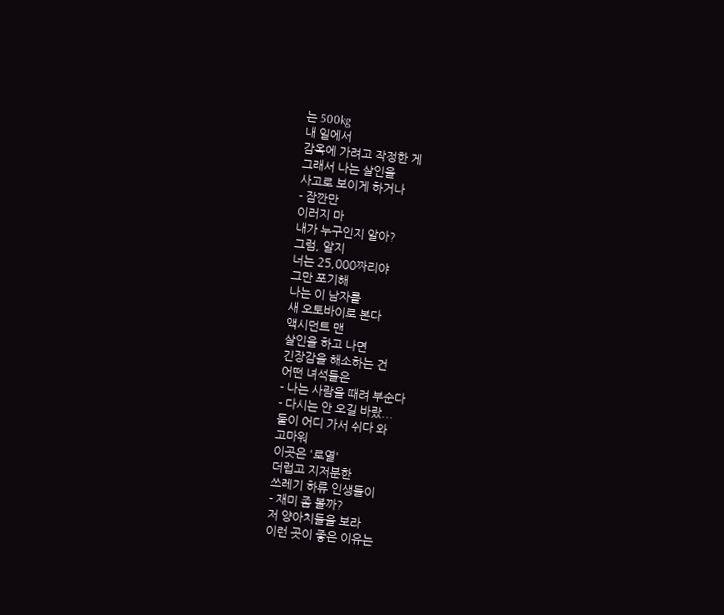는 500kg
내 일에서
감옥에 가려고 작정한 게
그래서 나는 살인을
사고로 보이게 하거나
- 잠깐만
이러지 마
내가 누구인지 알아?
그럼, 알지
너는 25,000짜리야
그만 포기해
나는 이 남자를
새 오토바이로 본다
액시던트 맨
살인을 하고 나면
긴장감을 해소하는 건
어떤 녀석들은
- 나는 사람을 때려 부순다
- 다시는 안 오길 바랐...
둘이 어디 가서 쉬다 와
고마워
이곳은 '로열'
더럽고 지저분한
쓰레기 하류 인생들이
- 재미 좀 볼까?
저 양아치들을 보라
이런 곳이 좋은 이유는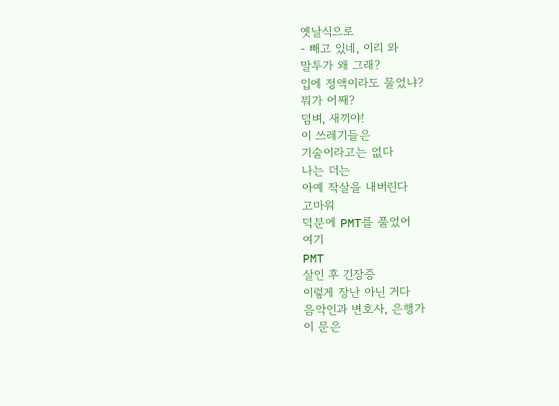옛날식으로
- 빼고 있네, 이리 와
말투가 왜 그래?
입에 정액이라도 물었냐?
뭐가 어째?
덤벼, 새끼야!
이 쓰레기들은
기술이라고는 없다
나는 더는
아예 작살을 내버린다
고마워
덕분에 PMT를 풀었어
여기
PMT
살인 후 긴장증
이렇게 장난 아닌 거다
음악인과 변호사, 은행가
이 문은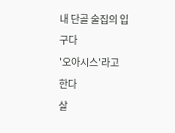내 단골 술집의 입구다
'오아시스'라고 한다
살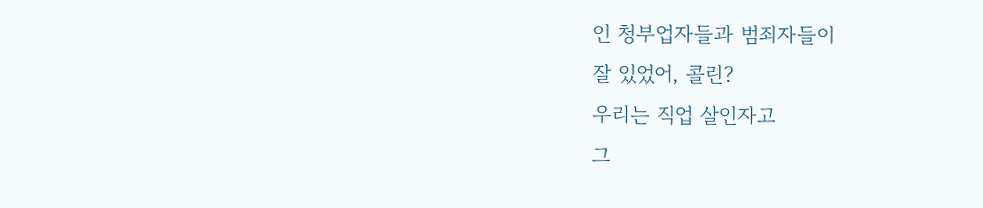인 청부업자들과 범죄자들이
잘 있었어, 콜린?
우리는 직업 살인자고
그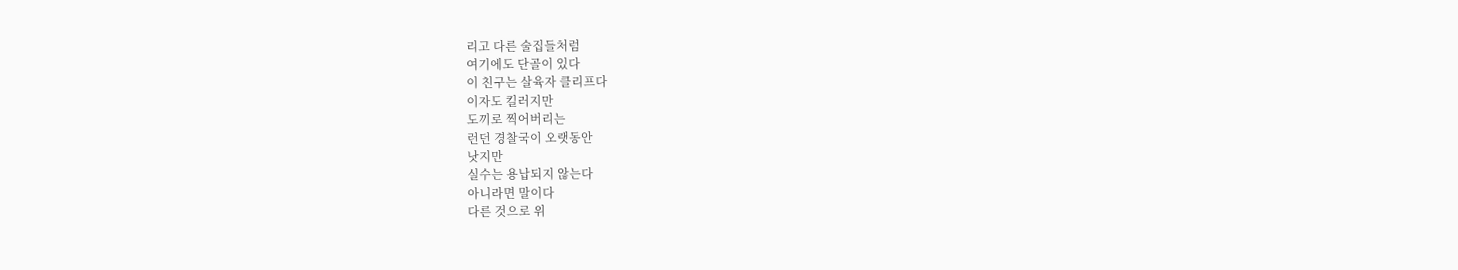리고 다른 술집들처럼
여기에도 단골이 있다
이 친구는 살육자 클리프다
이자도 킬러지만
도끼로 찍어버리는
런던 경찰국이 오랫동안
낫지만
실수는 용납되지 않는다
아니라면 말이다
다른 것으로 위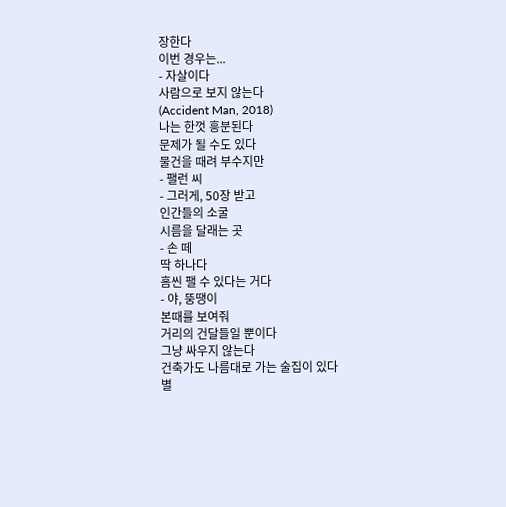장한다
이번 경우는...
- 자살이다
사람으로 보지 않는다
(Accident Man, 2018)
나는 한껏 흥분된다
문제가 될 수도 있다
물건을 때려 부수지만
- 팰런 씨
- 그러게, 50장 받고
인간들의 소굴
시름을 달래는 곳
- 손 떼
딱 하나다
흠씬 팰 수 있다는 거다
- 야, 뚱땡이
본때를 보여줘
거리의 건달들일 뿐이다
그냥 싸우지 않는다
건축가도 나름대로 가는 술집이 있다
별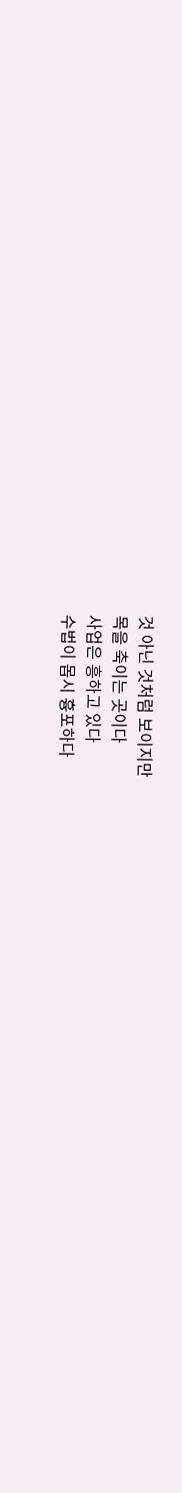것 아닌 것처럼 보이지만
목을 축이는 곳이다
사업은 흥하고 있다
수법이 몹시 흉포하다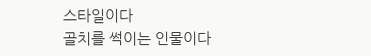스타일이다
골치를 썩이는 인물이다